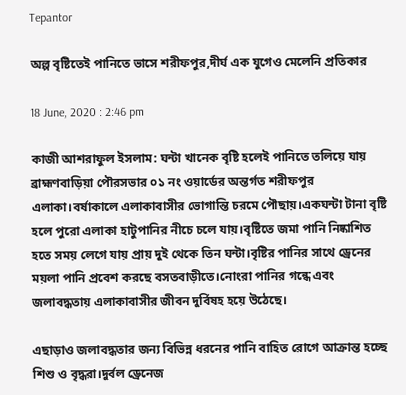Tepantor

অল্প বৃষ্টিতেই পানিতে ভাসে শরীফপুর,দীর্ঘ এক যুগেও মেলেনি প্রতিকার

18 June, 2020 : 2:46 pm

কাজী আশরাফুল ইসলাম: ঘন্টা খানেক বৃষ্টি হলেই পানিতে তলিয়ে যায় ব্রাহ্মণবাড়িয়া পৌরসভার ০১ নং ওয়ার্ডের অন্তর্গত শরীফপুর এলাকা।বর্ষাকালে এলাকাবাসীর ভোগান্তি চরমে পৌছায়।একঘন্টা টানা বৃষ্টি হলে পুরো এলাকা হাটুপানির নীচে চলে যায়।বৃষ্টিতে জমা পানি নিষ্কাশিত হতে সময় লেগে যায় প্রায় দুই থেকে তিন ঘন্টা।বৃষ্টির পানির সাথে ড্রেনের ময়লা পানি প্রবেশ করছে বসতবাড়ীতে।নোংরা পানির গন্ধে এবং জলাবদ্ধতায় এলাকাবাসীর জীবন দুর্বিষহ হয়ে উঠেছে।

এছাড়াও জলাবদ্ধতার জন্য বিভিন্ন ধরনের পানি বাহিত রোগে আক্রান্ত হচ্ছে শিশু ও বৃদ্ধরা।দুর্বল ড্রেনেজ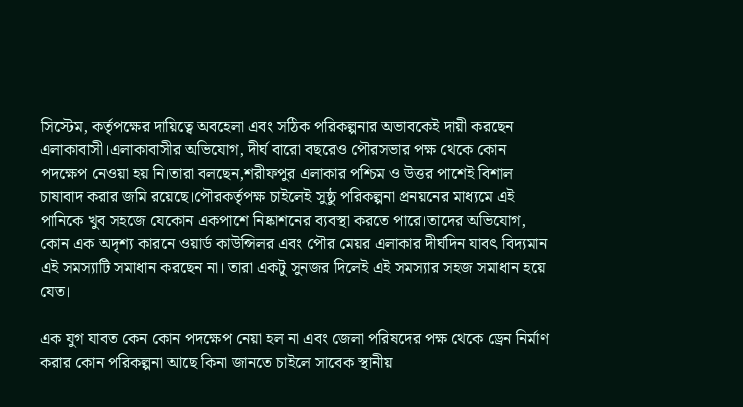সিস্টেম, কর্তৃপক্ষের দায়িত্বে অবহেলা এবং সঠিক পরিকল্পনার অভাবকেই দায়ী করছেন এলাকাবাসী।এলাকাবাসীর অভিযোগ, দীর্ঘ বারো বছরেও পৌরসভার পক্ষ থেকে কোন পদক্ষেপ নেওয়া হয় নি।তারা বলছেন,শরীফপুর এলাকার পশ্চিম ও উত্তর পাশেই বিশাল চাষাবাদ করার জমি রয়েছে।পৌরকর্তৃপক্ষ চাইলেই সুষ্ঠু পরিকল্পনা প্রনয়নের মাধ্যমে এই পানিকে খুব সহজে যেকোন একপাশে নিষ্কাশনের ব্যবস্থা করতে পারে।তাদের অভিযোগ, কোন এক অদৃশ্য কারনে ওয়ার্ড কাউন্সিলর এবং পৌর মেয়র এলাকার দীর্ঘদিন যাবৎ বিদ্যমান এই সমস্যাটি সমাধান করছেন না। তারা একটু সুনজর দিলেই এই সমস্যার সহজ সমাধান হয়ে যেত।

এক যুগ যাবত কেন কোন পদক্ষেপ নেয়া হল না এবং জেলা পরিষদের পক্ষ থেকে ড্রেন নির্মাণ করার কোন পরিকল্পনা আছে কিনা জানতে চাইলে সাবেক স্থানীয়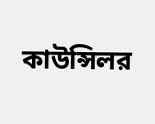কাউন্সিলর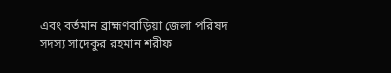এবং বর্তমান ব্রাহ্মণবাড়িয়া জেলা পরিষদ সদস্য সাদেকুর রহমান শরীফ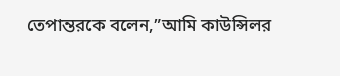তেপান্তরকে বলেন,”আমি কাউন্সিলর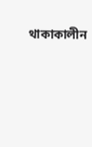থাকাকালীন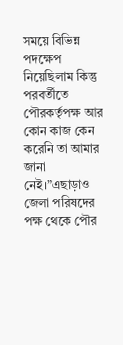সময়ে বিভিন্ন পদক্ষেপ নিয়েছিলাম কিন্তু পরবর্তীতে পৌরকর্তৃপক্ষ আর কোন কাজ কেন করেনি তা আমার জানা নেই।”এছাড়াও জেলা পরিষদের পক্ষ থেকে পৌর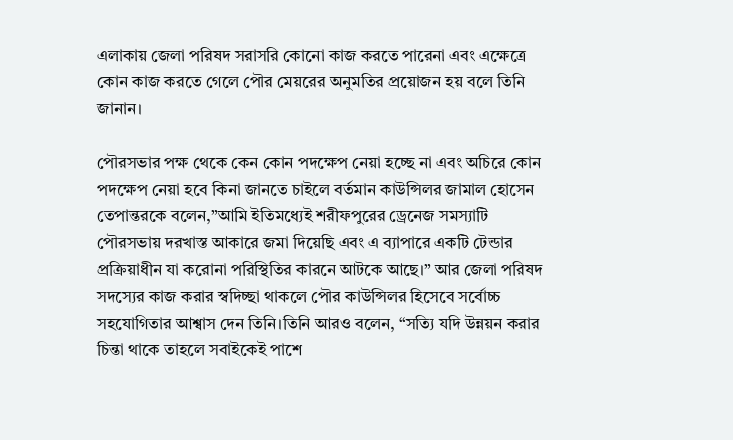এলাকায় জেলা পরিষদ সরাসরি কোনো কাজ করতে পারেনা এবং এক্ষেত্রে কোন কাজ করতে গেলে পৌর মেয়রের অনুমতির প্রয়োজন হয় বলে তিনি জানান।

পৌরসভার পক্ষ থেকে কেন কোন পদক্ষেপ নেয়া হচ্ছে না এবং অচিরে কোন পদক্ষেপ নেয়া হবে কিনা জানতে চাইলে বর্তমান কাউন্সিলর জামাল হোসেন তেপান্তরকে বলেন,”আমি ইতিমধ্যেই শরীফপুরের ড্রেনেজ সমস্যাটি পৌরসভায় দরখাস্ত আকারে জমা দিয়েছি এবং এ ব্যাপারে একটি টেন্ডার প্রক্রিয়াধীন যা করোনা পরিস্থিতির কারনে আটকে আছে।” আর জেলা পরিষদ সদস্যের কাজ করার স্বদিচ্ছা থাকলে পৌর কাউন্সিলর হিসেবে সর্বোচ্চ সহযোগিতার আশ্বাস দেন তিনি।তিনি আরও বলেন, “সত্যি যদি উন্নয়ন করার চিন্তা থাকে তাহলে সবাইকেই পাশে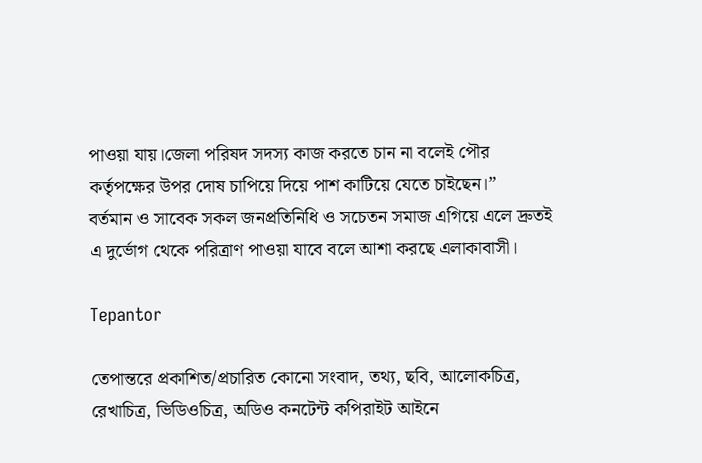পাওয়া যায়।জেলা পরিষদ সদস্য কাজ করতে চান না বলেই পৌর কর্তৃপক্ষের উপর দোষ চাপিয়ে দিয়ে পাশ কাটিয়ে যেতে চাইছেন।”
বর্তমান ও সাবেক সকল জনপ্রতিনিধি ও সচেতন সমাজ এগিয়ে এলে দ্রুতই এ দুর্ভোগ থেকে পরিত্রাণ পাওয়া যাবে বলে আশা করছে এলাকাবাসী।

Tepantor

তেপান্তরে প্রকাশিত/প্রচারিত কোনো সংবাদ, তথ্য, ছবি, আলোকচিত্র, রেখাচিত্র, ভিডিওচিত্র, অডিও কনটেন্ট কপিরাইট আইনে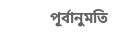পূর্বানুমতি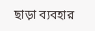ছাড়া ব্যবহার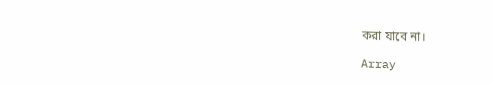করা যাবে না।

Array